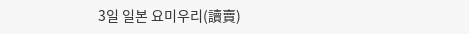3일 일본 요미우리(讀賣)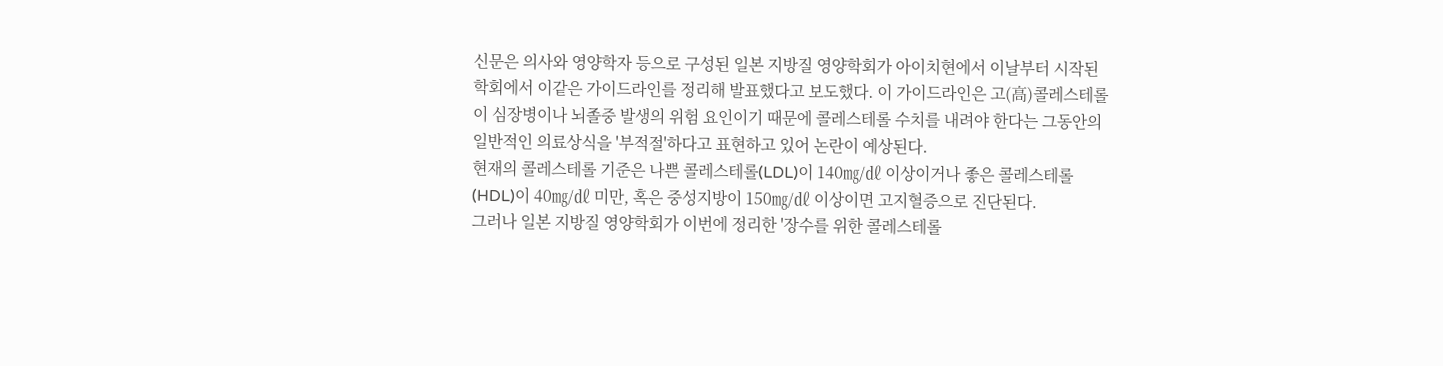신문은 의사와 영양학자 등으로 구성된 일본 지방질 영양학회가 아이치현에서 이날부터 시작된 학회에서 이같은 가이드라인를 정리해 발표했다고 보도했다. 이 가이드라인은 고(高)콜레스테롤이 심장병이나 뇌졸중 발생의 위험 요인이기 때문에 콜레스테롤 수치를 내려야 한다는 그동안의 일반적인 의료상식을 '부적절'하다고 표현하고 있어 논란이 예상된다.
현재의 콜레스테롤 기준은 나쁜 콜레스테롤(LDL)이 140㎎/㎗ 이상이거나 좋은 콜레스테롤(HDL)이 40㎎/㎗ 미만, 혹은 중성지방이 150㎎/㎗ 이상이면 고지혈증으로 진단된다.
그러나 일본 지방질 영양학회가 이번에 정리한 '장수를 위한 콜레스테롤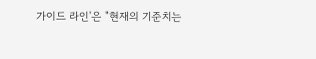가이드 라인'은 "현재의 기준치는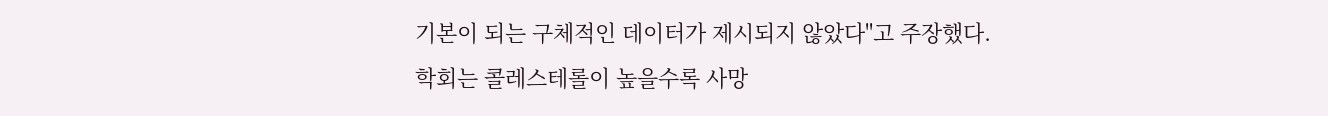기본이 되는 구체적인 데이터가 제시되지 않았다"고 주장했다.
학회는 콜레스테롤이 높을수록 사망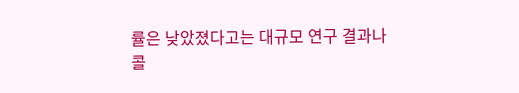률은 낮았졌다고는 대규모 연구 결과나 콜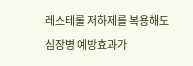레스테롤 저하제를 복용해도 심장병 예방효과가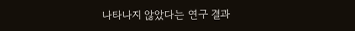나타나지 않았다는 연구 결과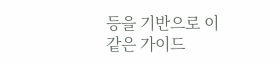등을 기반으로 이같은 가이드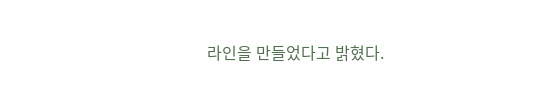라인을 만들었다고 밝혔다.